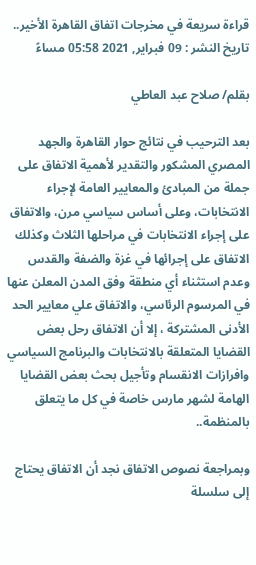قراءة سريعة في مخرجات اتفاق القاهرة الأخير..
تاريخ النشر : 09 فبراير, 2021 05:58 مساءً

بقلم/ صلاح عبد العاطي

بعد الترحيب في نتائج حوار القاهرة والجهد المصري المشكور والتقدير لأهمية الاتفاق على جملة من المبادئ والمعايير العامة لإجراء الانتخابات، وعلى أساس سياسي مرن، والاتفاق على إجراء الانتخابات في مراحلها الثلاث وكذلك الاتفاق على إجرائها في غزة والضفة والقدس وعدم استثناء أي منطقة وفق المدن المعلن عنها في المرسوم الرئاسي، والاتفاق علي معايير الحد الأدنى المشتركة ، إلا أن الاتفاق رحل بعض القضايا المتعلقة بالانتخابات والبرنامج السياسي وافرازات الانقسام وتأجيل بحث بعض القضايا الهامة لشهر مارس خاصة في كل ما يتعلق بالمنظمة..

وبمراجعة نصوص الاتفاق نجد أن الاتفاق يحتاج إلى سلسلة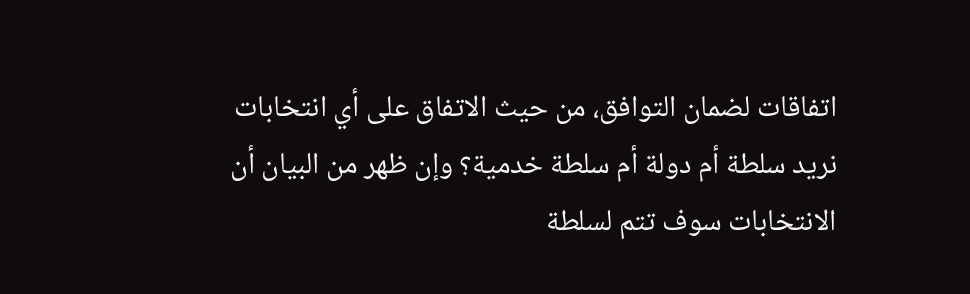اتفاقات لضمان التوافق، من حيث الاتفاق على أي انتخابات نريد سلطة أم دولة أم سلطة خدمية؟ وإن ظهر من البيان أن الانتخابات سوف تتم لسلطة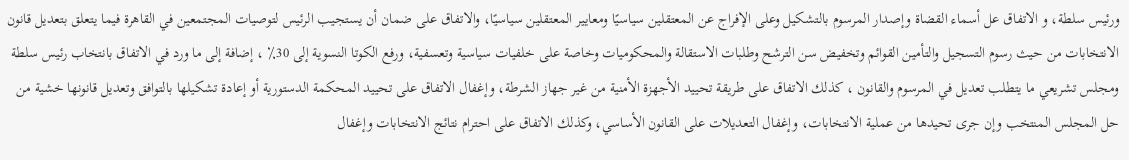ورئيس سلطة، و الاتفاق عل أسماء القضاة وإصدار المرسوم بالتشكيل وعلى الإفراج عن المعتقلين سياسيًا ومعايير المعتقلين سياسيًا، والاتفاق على ضمان أن يستجيب الرئيس لتوصيات المجتمعين في القاهرة فيما يتعلق بتعديل قانون الانتخابات من حيث رسوم التسجيل والتأمين القوائم وتخفيض سن الترشح وطلبات الاستقالة والمحكوميات وخاصة على خلفيات سياسية وتعسفية، ورفع الكوتا النسوية إلى 30٪ ، إضافة إلى ما ورد في الاتفاق بانتخاب رئيس سلطة ومجلس تشريعي ما يتطلب تعديل في المرسوم والقانون ، كذلك الاتفاق على طريقة تحييد الأجهزة الأمنية من غير جهاز الشرطة، وإغفال الاتفاق على تحييد المحكمة الدستورية أو إعادة تشكيلها بالتوافق وتعديل قانونها خشية من حل المجلس المنتخب وإن جرى تحيدها من عملية الانتخابات، وإغفال التعديلات على القانون الأساسي، وكذلك الاتفاق على احترام نتائج الانتخابات وإغفال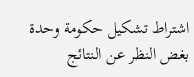اشتراط تشكيل حكومة وحدة بغض النظر عن النتائج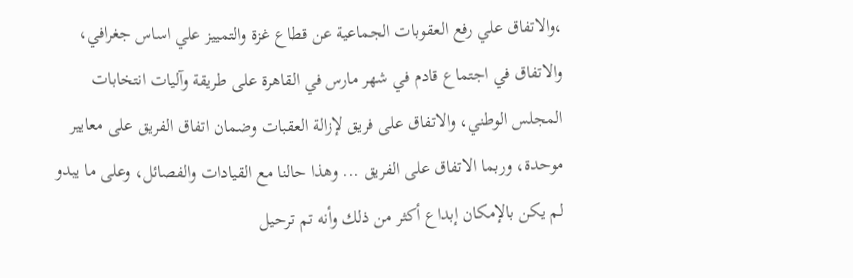،والاتفاق علي رفع العقوبات الجماعية عن قطاع غزة والتمييز علي اساس جغرافي، والاتفاق في اجتماع قادم في شهر مارس في القاهرة على طريقة وآليات انتخابات المجلس الوطني، والاتفاق على فريق لإزالة العقبات وضمان اتفاق الفريق على معايير موحدة، وربما الاتفاق على الفريق ... وهذا حالنا مع القيادات والفصائل، وعلى ما يبدو لم يكن بالإمكان إبداع أكثر من ذلك وأنه تم ترحيل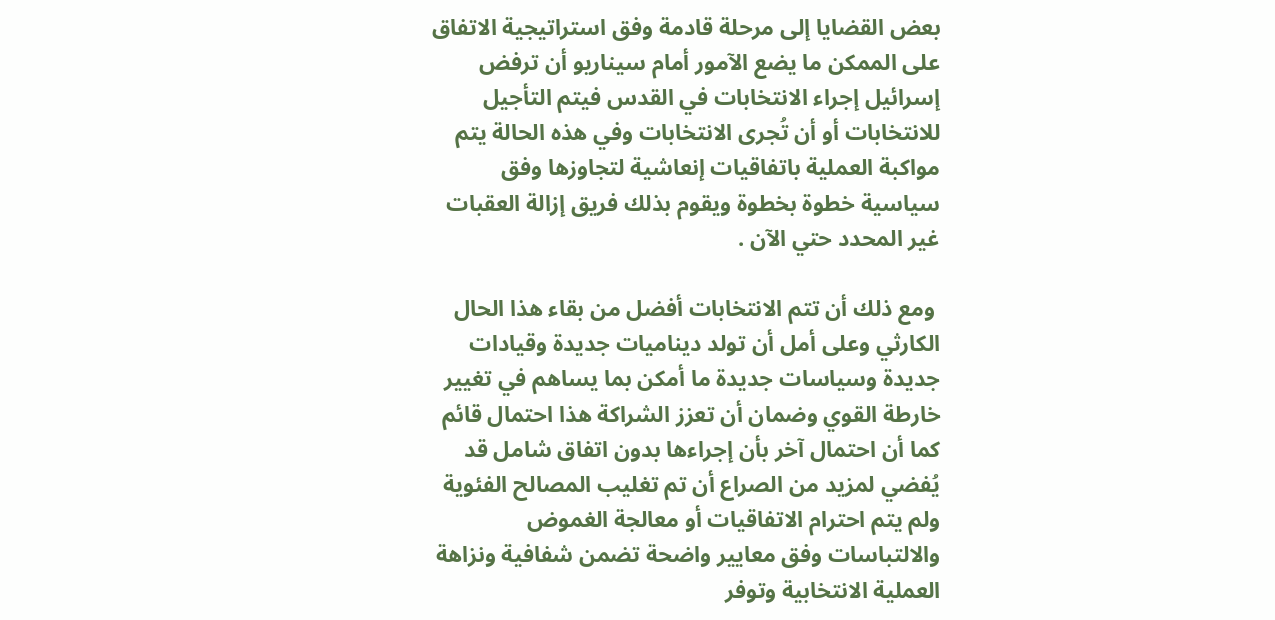بعض القضايا إلى مرحلة قادمة وفق استراتيجية الاتفاق على الممكن ما يضع الآمور أمام سيناريو أن ترفض إسرائيل إجراء الانتخابات في القدس فيتم التأجيل للانتخابات أو أن تُجرى الانتخابات وفي هذه الحالة يتم مواكبة العملية باتفاقيات إنعاشية لتجاوزها وفق سياسية خطوة بخطوة ويقوم بذلك فريق إزالة العقبات غير المحدد حتي الآن .

 ومع ذلك أن تتم الانتخابات أفضل من بقاء هذا الحال الكارثي وعلى أمل أن تولد ديناميات جديدة وقيادات جديدة وسياسات جديدة ما أمكن بما يساهم في تغيير خارطة القوي وضمان أن تعزز الشراكة هذا احتمال قائم كما أن احتمال آخر بأن إجراءها بدون اتفاق شامل قد يُفضي لمزيد من الصراع أن تم تغليب المصالح الفئوية ولم يتم احترام الاتفاقيات أو معالجة الغموض والالتباسات وفق معايير واضحة تضمن شفافية ونزاهة العملية الانتخابية وتوفر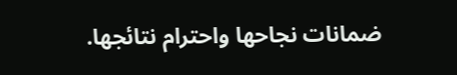ضمانات نجاحها واحترام نتائجها.